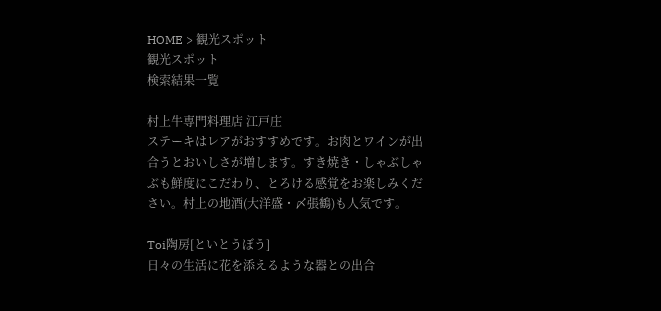HOME > 観光スポット
観光スポット
検索結果一覧

村上牛専門料理店 江戸庄
ステーキはレアがおすすめです。お肉とワインが出合うとおいしさが増します。すき焼き・しゃぶしゃぶも鮮度にこだわり、とろける感覚をお楽しみください。村上の地酒(大洋盛・〆張鶴)も人気です。

Toi陶房[といとうぼう]
日々の生活に花を添えるような器との出合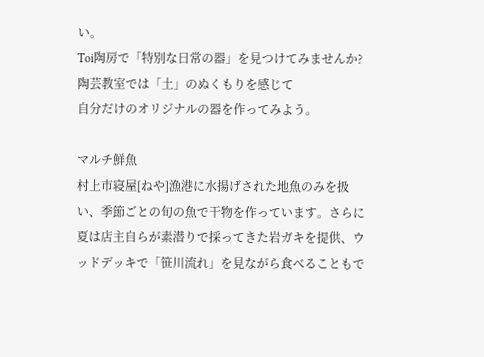い。
Toi陶房で「特別な日常の器」を見つけてみませんか?
陶芸教室では「土」のぬくもりを感じて
自分だけのオリジナルの器を作ってみよう。

マルチ鮮魚
村上市寝屋[ねや]漁港に水揚げされた地魚のみを扱い、季節ごとの旬の魚で干物を作っています。さらに夏は店主自らが素潜りで採ってきた岩ガキを提供、ウッドデッキで「笹川流れ」を見ながら食べることもで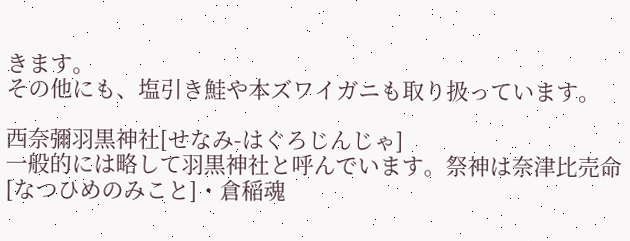きます。
その他にも、塩引き鮭や本ズワイガニも取り扱っています。

西奈彌羽黒神社[せなみ-はぐろじんじゃ]
一般的には略して羽黒神社と呼んでいます。祭神は奈津比売命[なつひめのみこと]・倉稲魂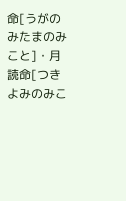命[うがのみたまのみこと]・月読命[つきよみのみこ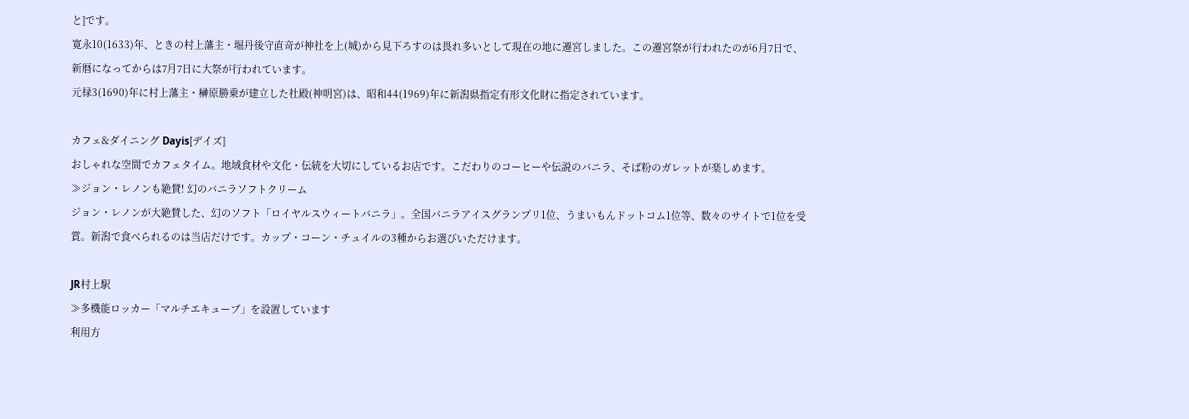と]です。
寛永10(1633)年、ときの村上藩主・堀丹後守直竒が神社を上(城)から見下ろすのは畏れ多いとして現在の地に遷宮しました。この遷宮祭が行われたのが6月7日で、新暦になってからは7月7日に大祭が行われています。
元禄3(1690)年に村上藩主・榊原勝乗が建立した社殿(神明宮)は、昭和44(1969)年に新潟県指定有形文化財に指定されています。

カフェ&ダイニング Dayis[デイズ]
おしゃれな空間でカフェタイム。地域食材や文化・伝統を大切にしているお店です。こだわりのコーヒーや伝説のバニラ、そば粉のガレットが楽しめます。
≫ジョン・レノンも絶賛! 幻のバニラソフトクリーム
ジョン・レノンが大絶賛した、幻のソフト「ロイヤルスウィートバニラ」。全国バニラアイスグランプリ1位、うまいもんドットコム1位等、数々のサイトで1位を受賞。新潟で食べられるのは当店だけです。カップ・コーン・チュイルの3種からお選びいただけます。

JR村上駅
≫多機能ロッカー「マルチエキューブ」を設置しています
利用方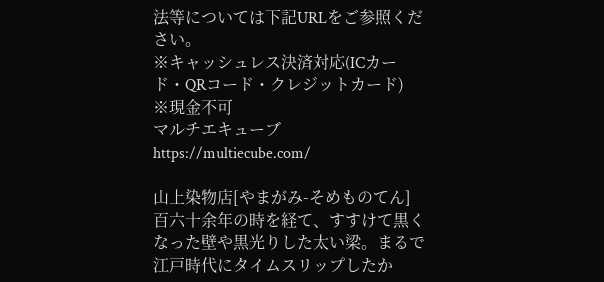法等については下記URLをご参照ください。
※キャッシュレス決済対応(ICカード・QRコード・クレジットカード)
※現金不可
マルチエキューブ
https://multiecube.com/

山上染物店[やまがみ-そめものてん]
百六十余年の時を経て、すすけて黒くなった壁や黒光りした太い梁。まるで江戸時代にタイムスリップしたか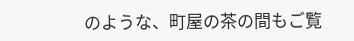のような、町屋の茶の間もご覧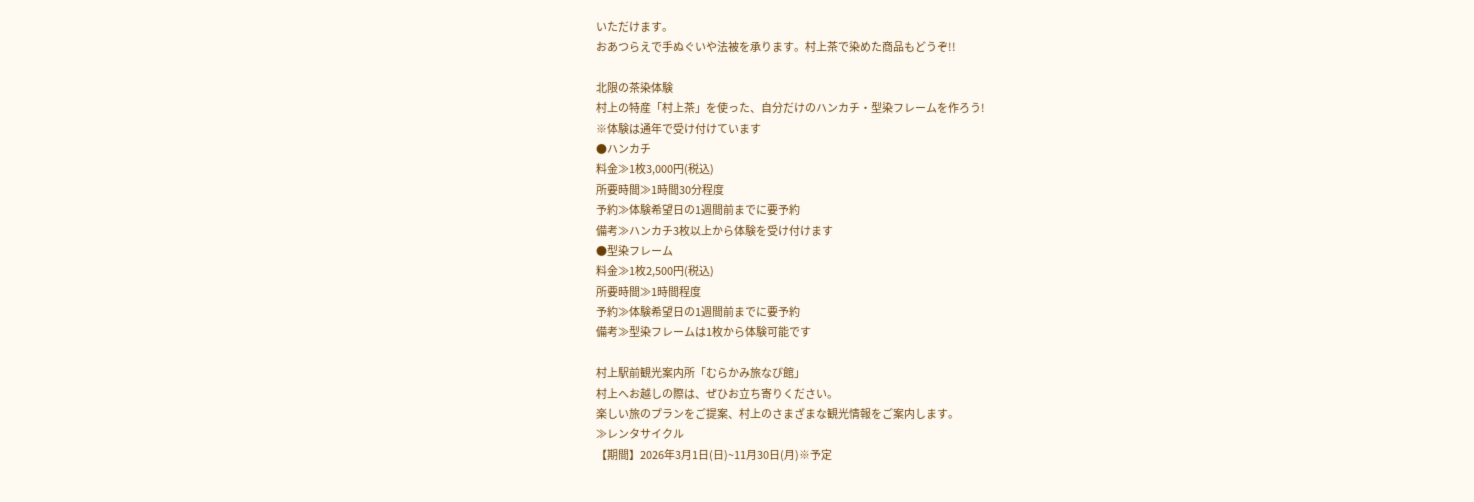いただけます。
おあつらえで手ぬぐいや法被を承ります。村上茶で染めた商品もどうぞ!!

北限の茶染体験
村上の特産「村上茶」を使った、自分だけのハンカチ・型染フレームを作ろう!
※体験は通年で受け付けています
●ハンカチ
料金≫1枚3,000円(税込)
所要時間≫1時間30分程度
予約≫体験希望日の1週間前までに要予約
備考≫ハンカチ3枚以上から体験を受け付けます
●型染フレーム
料金≫1枚2,500円(税込)
所要時間≫1時間程度
予約≫体験希望日の1週間前までに要予約
備考≫型染フレームは1枚から体験可能です

村上駅前観光案内所「むらかみ旅なび館」
村上へお越しの際は、ぜひお立ち寄りください。
楽しい旅のプランをご提案、村上のさまざまな観光情報をご案内します。
≫レンタサイクル
【期間】2026年3月1日(日)~11月30日(月)※予定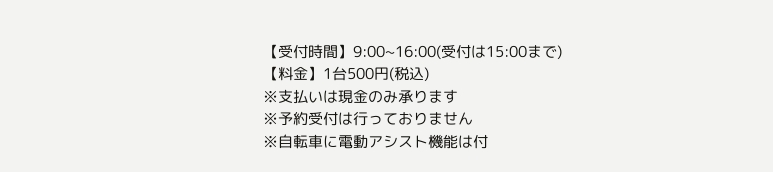【受付時間】9:00~16:00(受付は15:00まで)
【料金】1台500円(税込)
※支払いは現金のみ承ります
※予約受付は行っておりません
※自転車に電動アシスト機能は付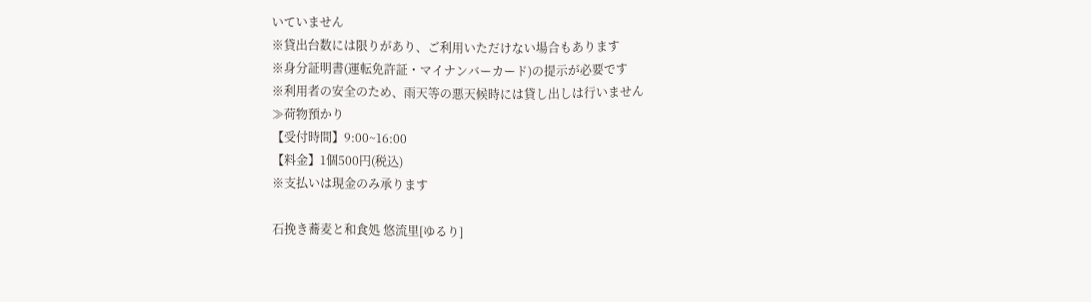いていません
※貸出台数には限りがあり、ご利用いただけない場合もあります
※身分証明書(運転免許証・マイナンバーカード)の提示が必要です
※利用者の安全のため、雨天等の悪天候時には貸し出しは行いません
≫荷物預かり
【受付時間】9:00~16:00
【料金】1個500円(税込)
※支払いは現金のみ承ります

石挽き蕎麦と和食処 悠流里[ゆるり]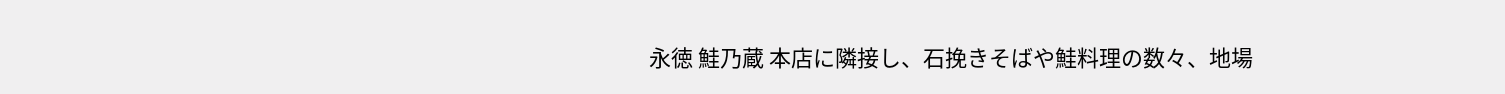永徳 鮭乃蔵 本店に隣接し、石挽きそばや鮭料理の数々、地場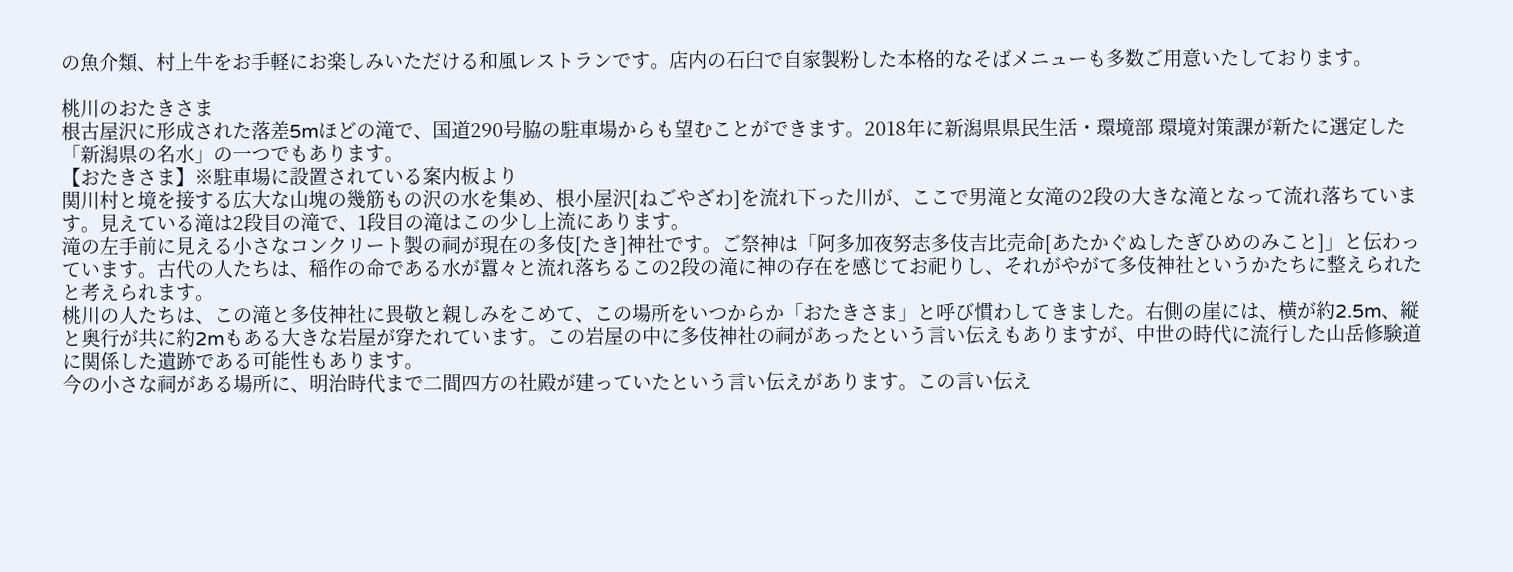の魚介類、村上牛をお手軽にお楽しみいただける和風レストランです。店内の石臼で自家製粉した本格的なそばメニューも多数ご用意いたしております。

桃川のおたきさま
根古屋沢に形成された落差5mほどの滝で、国道290号脇の駐車場からも望むことができます。2018年に新潟県県民生活・環境部 環境対策課が新たに選定した「新潟県の名水」の一つでもあります。
【おたきさま】※駐車場に設置されている案内板より
関川村と境を接する広大な山塊の幾筋もの沢の水を集め、根小屋沢[ねごやざわ]を流れ下った川が、ここで男滝と女滝の2段の大きな滝となって流れ落ちています。見えている滝は2段目の滝で、1段目の滝はこの少し上流にあります。
滝の左手前に見える小さなコンクリート製の祠が現在の多伎[たき]神社です。ご祭神は「阿多加夜努志多伎吉比売命[あたかぐぬしたぎひめのみこと]」と伝わっています。古代の人たちは、稲作の命である水が囂々と流れ落ちるこの2段の滝に神の存在を感じてお祀りし、それがやがて多伎神社というかたちに整えられたと考えられます。
桃川の人たちは、この滝と多伎神社に畏敬と親しみをこめて、この場所をいつからか「おたきさま」と呼び慣わしてきました。右側の崖には、横が約2.5m、縦と奥行が共に約2mもある大きな岩屋が穿たれています。この岩屋の中に多伎神社の祠があったという言い伝えもありますが、中世の時代に流行した山岳修験道に関係した遺跡である可能性もあります。
今の小さな祠がある場所に、明治時代まで二間四方の社殿が建っていたという言い伝えがあります。この言い伝え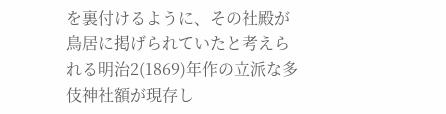を裏付けるように、その社殿が鳥居に掲げられていたと考えられる明治2(1869)年作の立派な多伎神社額が現存し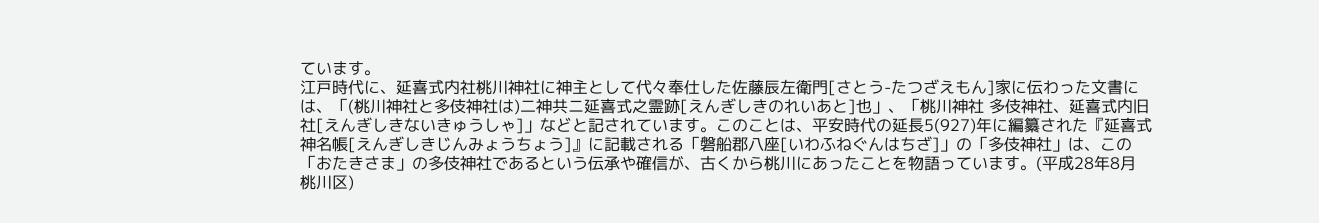ています。
江戸時代に、延喜式内社桃川神社に神主として代々奉仕した佐藤辰左衛門[さとう-たつざえもん]家に伝わった文書には、「(桃川神社と多伎神社は)二神共ニ延喜式之霊跡[えんぎしきのれいあと]也」、「桃川神社 多伎神社、延喜式内旧社[えんぎしきないきゅうしゃ]」などと記されています。このことは、平安時代の延長5(927)年に編纂された『延喜式神名帳[えんぎしきじんみょうちょう]』に記載される「磐船郡八座[いわふねぐんはちざ]」の「多伎神社」は、この「おたきさま」の多伎神社であるという伝承や確信が、古くから桃川にあったことを物語っています。(平成28年8月 桃川区)